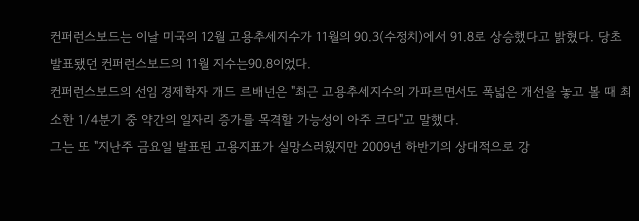컨퍼런스보드는 이날 미국의 12월 고용추세지수가 11월의 90.3(수정치)에서 91.8로 상승했다고 밝혔다. 당초 발표됐던 컨퍼런스보드의 11월 지수는90.8이었다.
컨퍼런스보드의 선임 경제학자 개드 르배넌은 "최근 고용추세지수의 가파르면서도 폭넓은 개선을 놓고 볼 때 최소한 1/4분기 중 약간의 일자리 증가를 목격할 가능성이 아주 크다"고 말했다.
그는 또 "지난주 금요일 발표된 고용지표가 실망스러웠지만 2009년 하반기의 상대적으로 강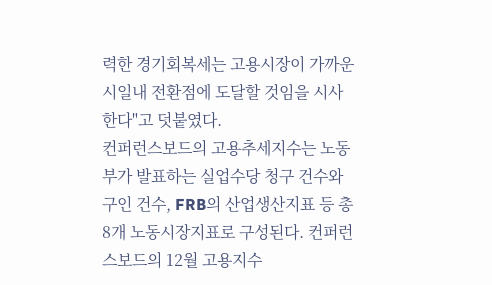력한 경기회복세는 고용시장이 가까운 시일내 전환점에 도달할 것임을 시사한다"고 덧붙였다.
컨퍼런스보드의 고용추세지수는 노동부가 발표하는 실업수당 청구 건수와 구인 건수, FRB의 산업생산지표 등 총 8개 노동시장지표로 구성된다. 컨퍼런스보드의 12월 고용지수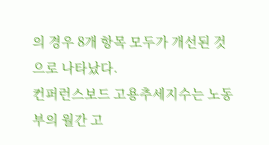의 경우 8개 항목 모두가 개선된 것으로 나타났다.
컨퍼런스보드 고용추세지수는 노동부의 월간 고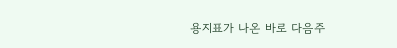용지표가 나온 바로 다음주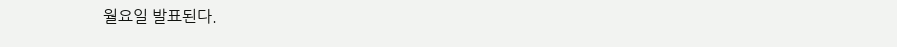월요일 발표된다.